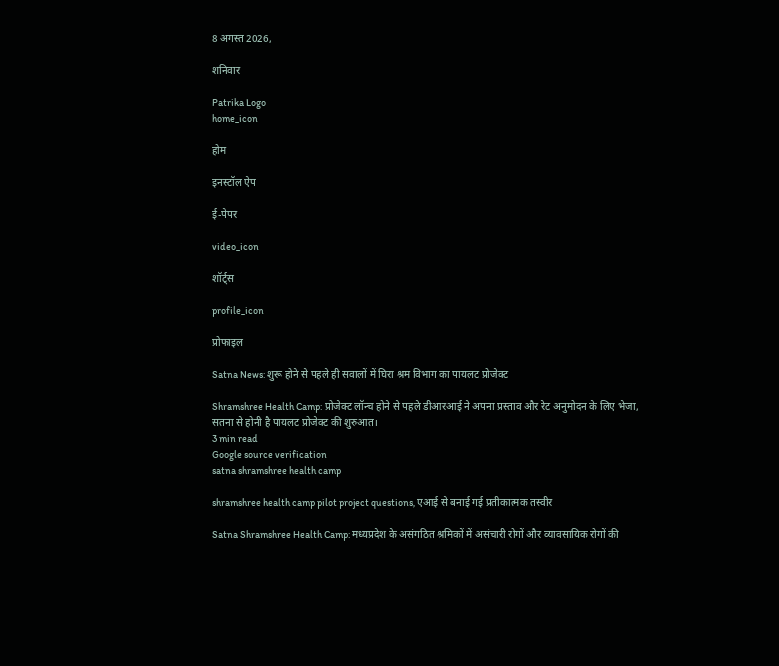8 अगस्त 2026,

शनिवार

Patrika Logo
home_icon

होम

इनस्टॉल ऐप

ई-पेपर

video_icon

शॉर्ट्स

profile_icon

प्रोफाइल

Satna News: शुरू होने से पहले ही सवालों में घिरा श्रम विभाग का पायलट प्रोजेक्ट

Shramshree Health Camp: प्रोजेक्ट लॉन्च होने से पहले डीआरआई ने अपना प्रस्ताव और रेट अनुमोदन के लिए भेजा, सतना से होनी है पायलट प्रोजेक्ट की शुरुआत।
3 min read
Google source verification
satna shramshree health camp

shramshree health camp pilot project questions, एआई से बनाई गई प्रतीकात्मक तस्वीर

Satna Shramshree Health Camp: मध्यप्रदेश के असंगठित श्रमिकों में असंचारी रोगों और व्यावसायिक रोगों की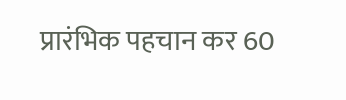प्रारंभिक पहचान कर 60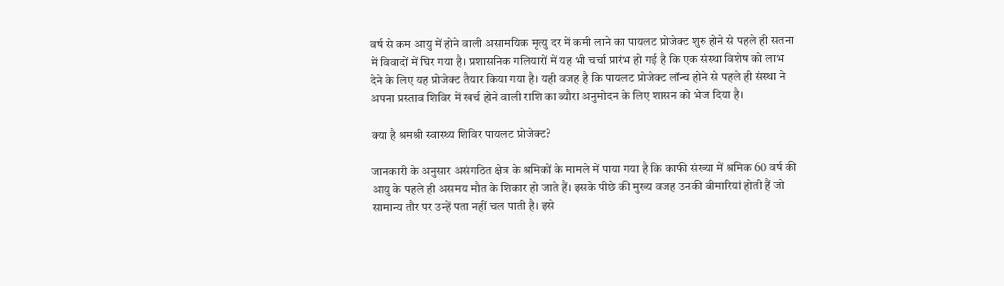वर्ष से कम आयु में होने वाली असामयिक मृत्यु दर में कमी लाने का पायलट प्रोजेक्ट शुरु होने से पहले ही सतना में विवादों में घिर गया है। प्रशासनिक गलियारों में यह भी चर्चा प्रारंभ हो गई है कि एक संस्था विशेष को लाभ देने के लिए यह प्रोजेक्ट तैयार किया गया है। यही वजह है कि पायलट प्रोजेक्ट लॉन्च होने से पहले ही संस्था ने अपना प्रस्ताव शिविर में खर्च होने वाली राशि का ब्यौरा अनुमोदन के लिए शासन को भेज दिया है।

क्या है श्रमश्री स्वास्थ्य शिविर पायलट प्रोजेक्ट?

जानकारी के अनुसार असंगठित क्षेत्र के श्रमिकों के मामले में पाया गया है कि काफी संख्या में श्रमिक 60 वर्ष की आयु के पहले ही असमय मौत के शिकार हो जाते हैं। इसके पीछे की मुख्य वजह उनकी बीमारियां होती हैं जो सामान्य तौर पर उन्हें पता नहीं चल पाती है। इसे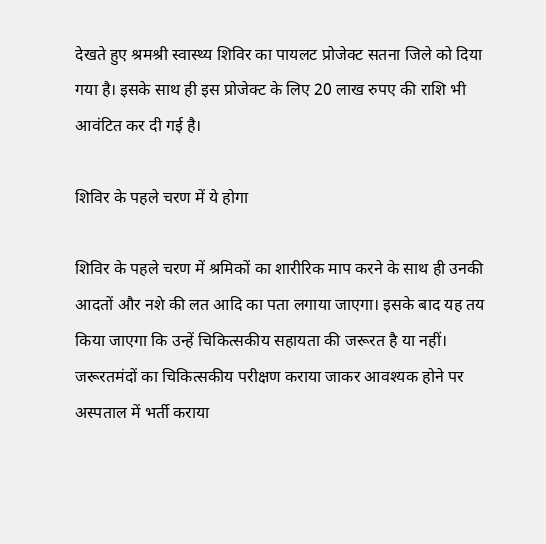देखते हुए श्रमश्री स्वास्थ्य शिविर का पायलट प्रोजेक्ट सतना जिले को दिया गया है। इसके साथ ही इस प्रोजेक्ट के लिए 20 लाख रुपए की राशि भी आवंटित कर दी गई है।

शिविर के पहले चरण में ये होगा

शिविर के पहले चरण में श्रमिकों का शारीरिक माप करने के साथ ही उनकी आदतों और नशे की लत आदि का पता लगाया जाएगा। इसके बाद यह तय किया जाएगा कि उन्हें चिकित्सकीय सहायता की जरूरत है या नहीं। जरूरतमंदों का चिकित्सकीय परीक्षण कराया जाकर आवश्यक होने पर अस्पताल में भर्ती कराया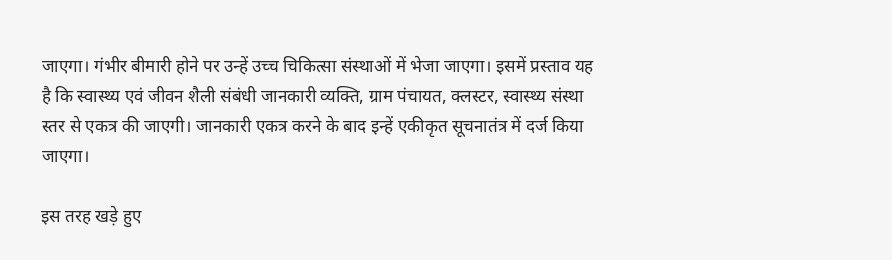जाएगा। गंभीर बीमारी होने पर उन्हें उच्च चिकित्सा संस्थाओं में भेजा जाएगा। इसमें प्रस्ताव यह है कि स्वास्थ्य एवं जीवन शैली संबंधी जानकारी व्यक्ति, ग्राम पंचायत, क्लस्टर, स्वास्थ्य संस्था स्तर से एकत्र की जाएगी। जानकारी एकत्र करने के बाद इन्हें एकीकृत सूचनातंत्र में दर्ज किया जाएगा।

इस तरह खड़े हुए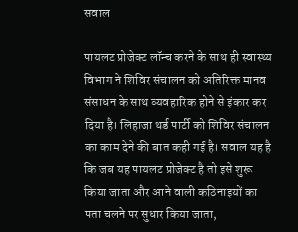सवाल

पायलट प्रोजेक्ट लॉन्च करने के साथ ही स्वास्थ्य विभाग ने शिविर संचालन को अतिरिक्त मानव संसाधन के साथ व्यवहारिक होने से इंकार कर दिया है। लिहाजा थर्ड पार्टी को शिविर संचालन का काम देने की बात कही गई है। सवाल यह है कि जब यह पायलट प्रोजेक्ट है तो इसे शुरू किया जाता और आने वाली कठिनाइयों का पता चलने पर सुधार किया जाता,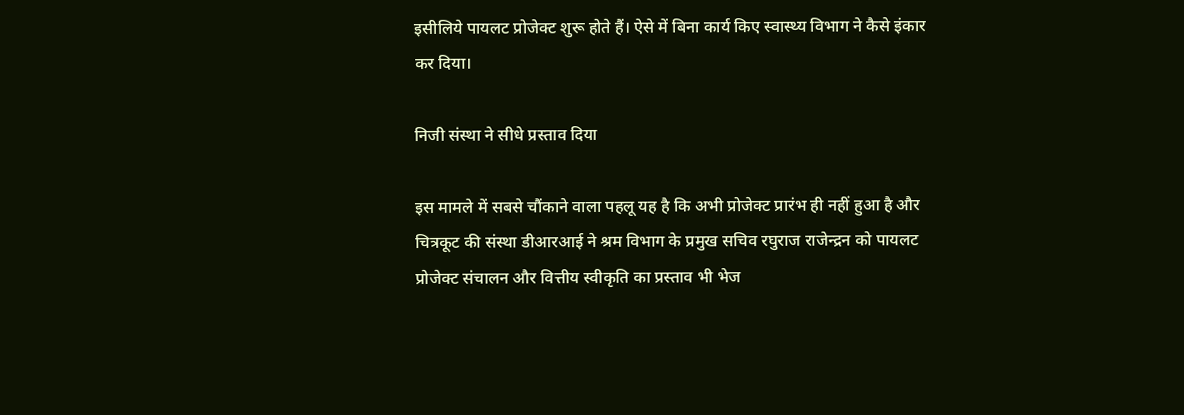इसीलिये पायलट प्रोजेक्ट शुरू होते हैं। ऐसे में बिना कार्य किए स्वास्थ्य विभाग ने कैसे इंकार कर दिया।

निजी संस्था ने सीधे प्रस्ताव दिया

इस मामले में सबसे चौंकाने वाला पहलू यह है कि अभी प्रोजेक्ट प्रारंभ ही नहीं हुआ है और चित्रकूट की संस्था डीआरआई ने श्रम विभाग के प्रमुख सचिव रघुराज राजेन्द्रन को पायलट प्रोजेक्ट संचालन और वित्तीय स्वीकृति का प्रस्ताव भी भेज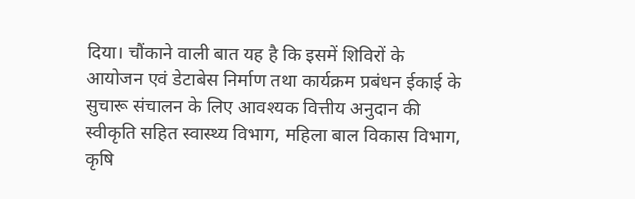दिया। चौंकाने वाली बात यह है कि इसमें शिविरों के आयोजन एवं डेटाबेस निर्माण तथा कार्यक्रम प्रबंधन ईकाई के सुचारू संचालन के लिए आवश्यक वित्तीय अनुदान की स्वीकृति सहित स्वास्थ्य विभाग, महिला बाल विकास विभाग, कृषि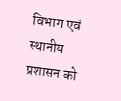विभाग एवं स्थानीय प्रशासन को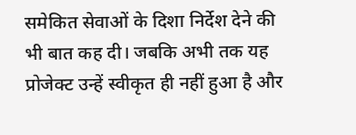समेकित सेवाओं के दिशा निर्देश देने की भी बात कह दी। जबकि अभी तक यह प्रोजेक्ट उन्हें स्वीकृत ही नहीं हुआ है और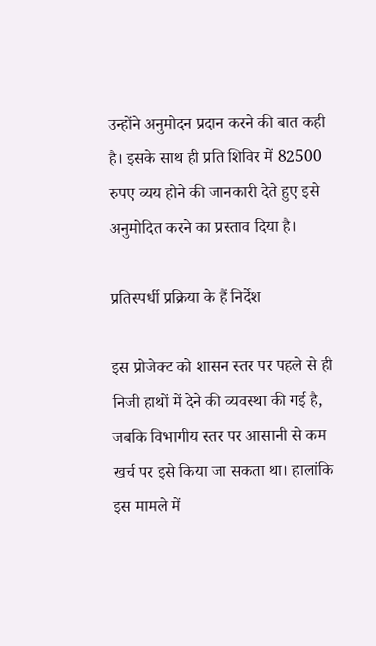उन्होंने अनुमोदन प्रदान करने की बात कही है। इसके साथ ही प्रति शिविर में 82500 रुपए व्यय होने की जानकारी देते हुए इसे अनुमोदित करने का प्रस्ताव दिया है।

प्रतिस्पर्धी प्रक्रिया के हैं निर्देश

इस प्रोजेक्ट को शासन स्तर पर पहले से ही निजी हाथों में देने की व्यवस्था की गई है, जबकि विभागीय स्तर पर आसानी से कम खर्च पर इसे किया जा सकता था। हालांकि इस मामले में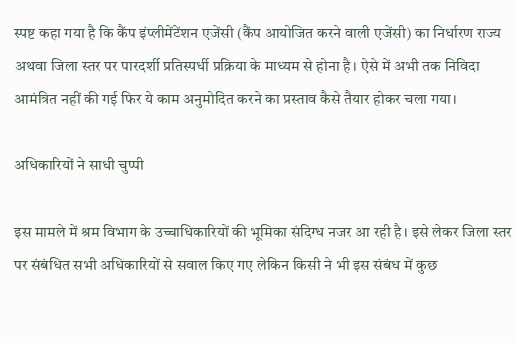स्पष्ट कहा गया है कि कैंप इंप्लीमेंटेंशन एजेंसी (कैंप आयोजित करने वाली एजेंसी) का निर्धारण राज्य अथवा जिला स्तर पर पारदर्शी प्रतिस्पर्धी प्रक्रिया के माध्यम से होना है। ऐसे में अभी तक निविदा आमंत्रित नहीं की गई फिर ये काम अनुमोदित करने का प्रस्ताव कैसे तैयार होकर चला गया।

अधिकारियों ने साधी चुप्पी

इस मामले में श्रम विभाग के उच्चाधिकारियों की भूमिका संदिग्ध नजर आ रही है। इसे लेकर जिला स्तर पर संबंधित सभी अधिकारियों से सवाल किए गए लेकिन किसी ने भी इस संबंध में कुछ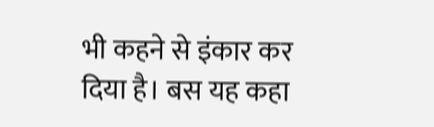भी कहने से इंकार कर दिया है। बस यह कहा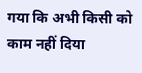गया कि अभी किसी को काम नहीं दिया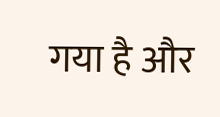गया है और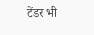टेंडर भी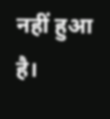नहीं हुआ है।